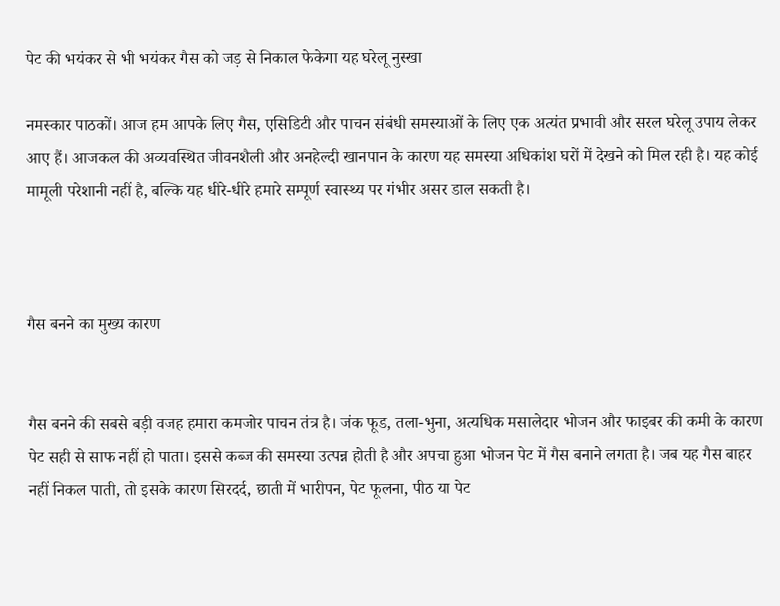पेट की भयंकर से भी भयंकर गैस को जड़ से निकाल फेकेगा यह घरेलू नुस्खा

नमस्कार पाठकों। आज हम आपके लिए गैस, एसिडिटी और पाचन संबंधी समस्याओं के लिए एक अत्यंत प्रभावी और सरल घरेलू उपाय लेकर आए हैं। आजकल की अव्यवस्थित जीवनशैली और अनहेल्दी खानपान के कारण यह समस्या अधिकांश घरों में देखने को मिल रही है। यह कोई मामूली परेशानी नहीं है, बल्कि यह धीरे-धीरे हमारे सम्पूर्ण स्वास्थ्य पर गंभीर असर डाल सकती है।



गैस बनने का मुख्य कारण


गैस बनने की सबसे बड़ी वजह हमारा कमजोर पाचन तंत्र है। जंक फूड, तला-भुना, अत्यधिक मसालेदार भोजन और फाइबर की कमी के कारण पेट सही से साफ नहीं हो पाता। इससे कब्ज की समस्या उत्पन्न होती है और अपचा हुआ भोजन पेट में गैस बनाने लगता है। जब यह गैस बाहर नहीं निकल पाती, तो इसके कारण सिरदर्द, छाती में भारीपन, पेट फूलना, पीठ या पेट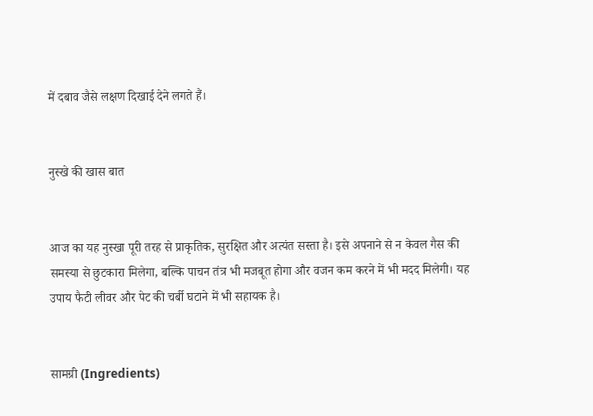में दबाव जैसे लक्षण दिखाई देने लगते हैं।


नुस्खे की खास बात


आज का यह नुस्खा पूरी तरह से प्राकृतिक, सुरक्षित और अत्यंत सस्ता है। इसे अपनाने से न केवल गैस की समस्या से छुटकारा मिलेगा, बल्कि पाचन तंत्र भी मजबूत होगा और वजन कम करने में भी मदद मिलेगी। यह उपाय फैटी लीवर और पेट की चर्बी घटाने में भी सहायक है।


सामग्री (Ingredients)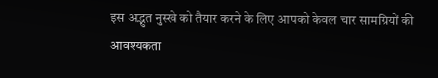इस अद्भुत नुस्खे को तैयार करने के लिए आपको केवल चार सामग्रियों की आवश्यकता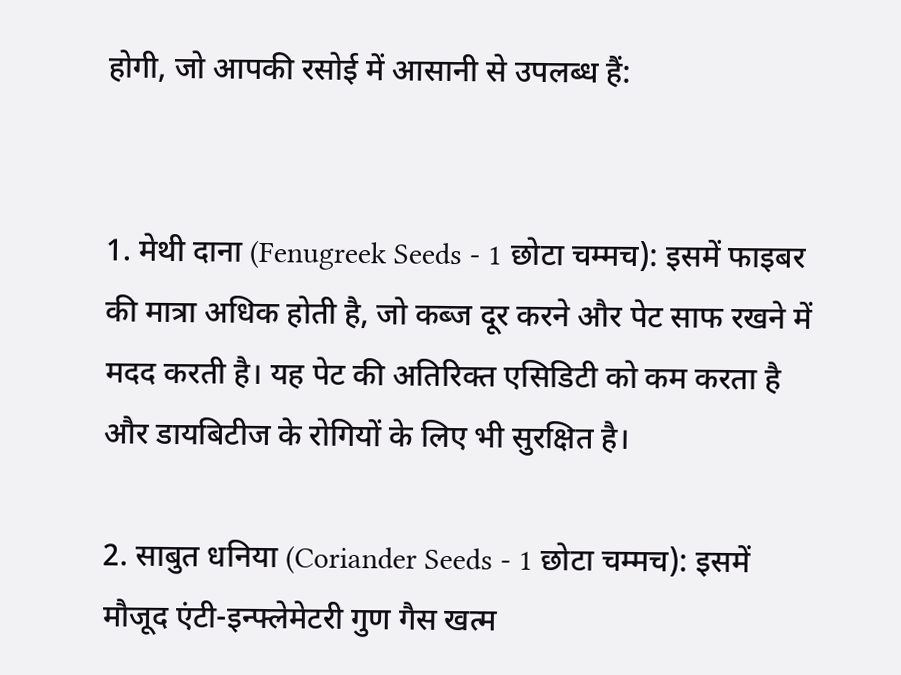होगी, जो आपकी रसोई में आसानी से उपलब्ध हैं:


1. मेथी दाना (Fenugreek Seeds - 1 छोटा चम्मच): इसमें फाइबर की मात्रा अधिक होती है, जो कब्ज दूर करने और पेट साफ रखने में मदद करती है। यह पेट की अतिरिक्त एसिडिटी को कम करता है और डायबिटीज के रोगियों के लिए भी सुरक्षित है।

2. साबुत धनिया (Coriander Seeds - 1 छोटा चम्मच): इसमें मौजूद एंटी-इन्फ्लेमेटरी गुण गैस खत्म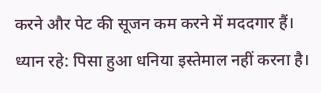करने और पेट की सूजन कम करने में मददगार हैं। ध्यान रहे: पिसा हुआ धनिया इस्तेमाल नहीं करना है।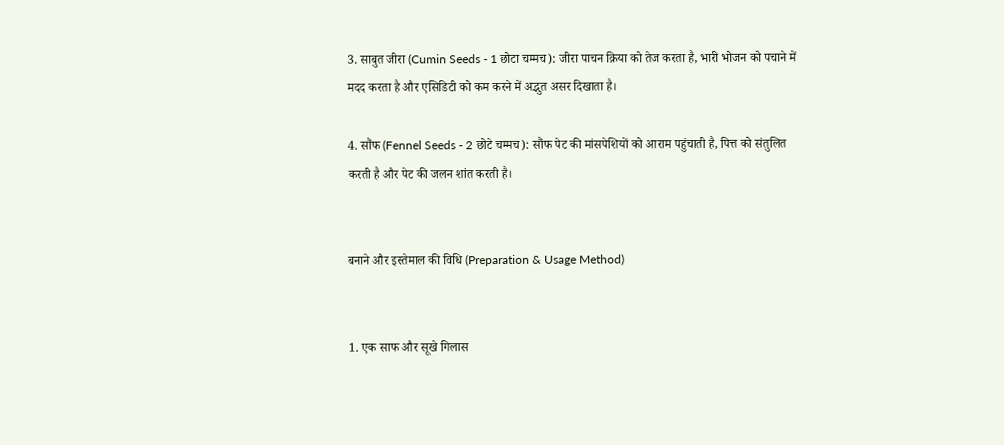3. साबुत जीरा (Cumin Seeds - 1 छोटा चम्मच): जीरा पाचन क्रिया को तेज करता है, भारी भोजन को पचाने में मदद करता है और एसिडिटी को कम करने में अद्भुत असर दिखाता है।

4. सौंफ (Fennel Seeds - 2 छोटे चम्मच): सौंफ पेट की मांसपेशियों को आराम पहुंचाती है, पित्त को संतुलित करती है और पेट की जलन शांत करती है।


बनाने और इस्तेमाल की विधि (Preparation & Usage Method)


1. एक साफ और सूखे गिलास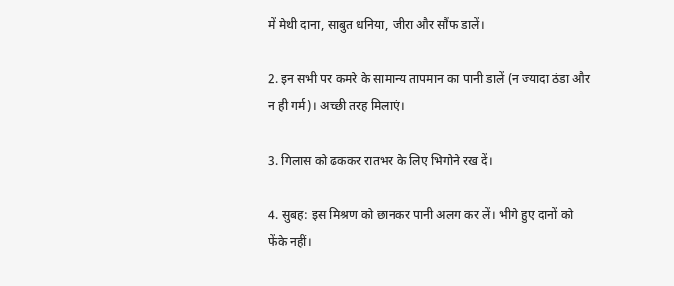में मेथी दाना, साबुत धनिया, जीरा और सौंफ डालें।

2. इन सभी पर कमरे के सामान्य तापमान का पानी डालें (न ज्यादा ठंडा और न ही गर्म)। अच्छी तरह मिलाएं।

3. गिलास को ढककर रातभर के लिए भिगोने रख दें।

4. सुबह: इस मिश्रण को छानकर पानी अलग कर लें। भीगे हुए दानों को फेंके नहीं।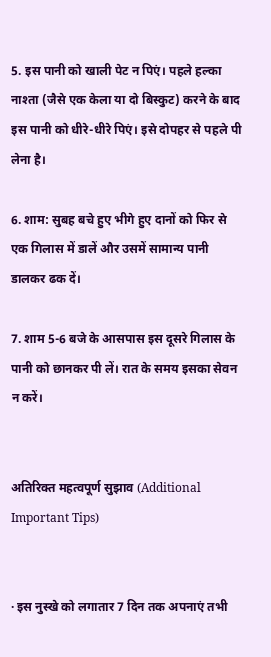5. इस पानी को खाली पेट न पिएं। पहले हल्का नाश्ता (जैसे एक केला या दो बिस्कुट) करने के बाद इस पानी को धीरे-धीरे पिएं। इसे दोपहर से पहले पी लेना है।

6. शाम: सुबह बचे हुए भीगे हुए दानों को फिर से एक गिलास में डालें और उसमें सामान्य पानी डालकर ढक दें।

7. शाम 5-6 बजे के आसपास इस दूसरे गिलास के पानी को छानकर पी लें। रात के समय इसका सेवन न करें।


अतिरिक्त महत्वपूर्ण सुझाव (Additional Important Tips)


· इस नुस्खे को लगातार 7 दिन तक अपनाएं तभी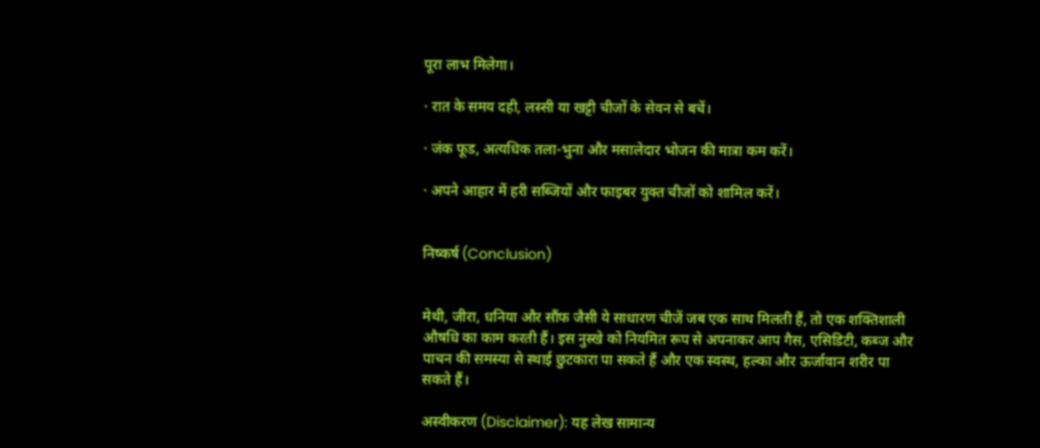पूरा लाभ मिलेगा।

· रात के समय दही, लस्सी या खट्टी चीजों के सेवन से बचें।

· जंक फूड, अत्यधिक तला-भुना और मसालेदार भोजन की मात्रा कम करें।

· अपने आहार में हरी सब्जियों और फाइबर युक्त चीजों को शामिल करें।


निष्कर्ष (Conclusion)


मेथी, जीरा, धनिया और सौंफ जैसी ये साधारण चीजें जब एक साथ मिलती हैं, तो एक शक्तिशाली औषधि का काम करती हैं। इस नुस्खे को नियमित रूप से अपनाकर आप गैस, एसिडिटी, कब्ज और पाचन की समस्या से स्थाई छुटकारा पा सकते हैं और एक स्वस्थ, हल्का और ऊर्जावान शरीर पा सकते हैं।

अस्वीकरण (Disclaimer): यह लेख सामान्य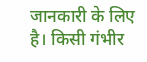जानकारी के लिए है। किसी गंभीर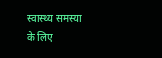स्वास्थ्य समस्या के लिए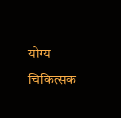योग्य चिकित्सक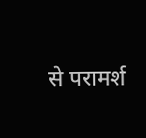से परामर्श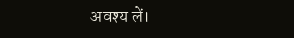अवश्य लें।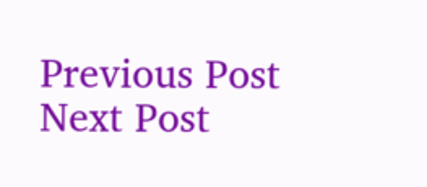Previous Post Next Post